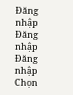Đăng nhập
Đăng nhập
Đăng nhập
Chọn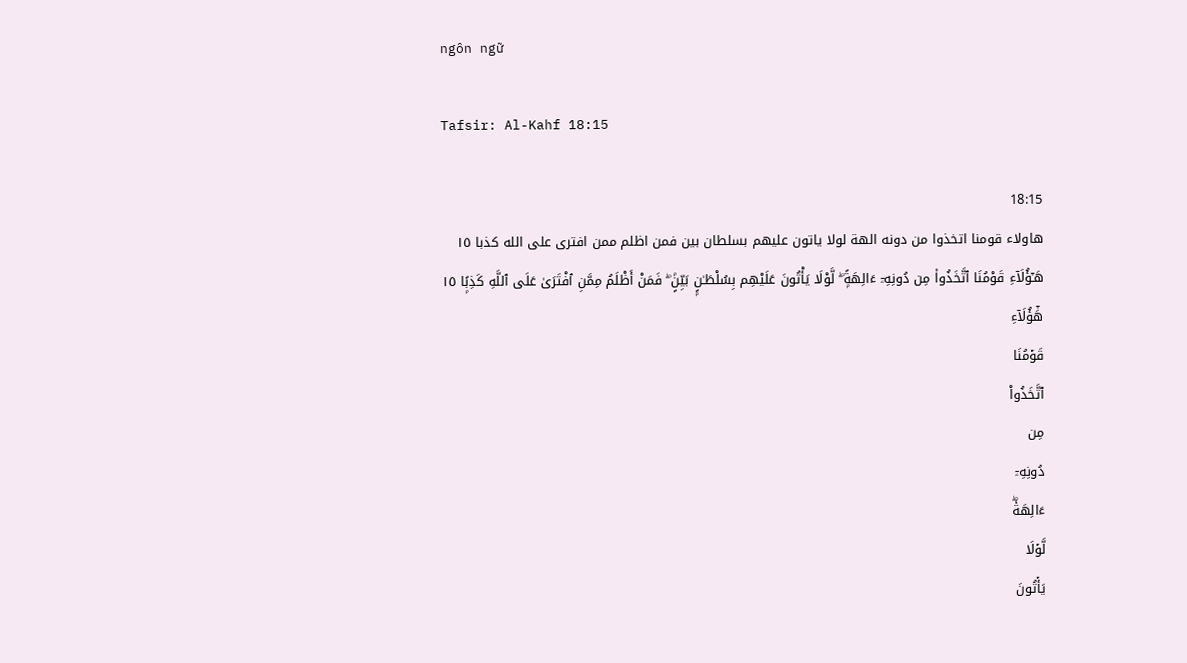ngôn ngữ

Tafsir: Al-Kahf 18:15

18:15
هاولاء قومنا اتخذوا من دونه الهة لولا ياتون عليهم بسلطان بين فمن اظلم ممن افترى على الله كذبا ١٥
هَـٰٓؤُلَآءِ قَوْمُنَا ٱتَّخَذُوا۟ مِن دُونِهِۦٓ ءَالِهَةًۭ ۖ لَّوْلَا يَأْتُونَ عَلَيْهِم بِسُلْطَـٰنٍۭ بَيِّنٍۢ ۖ فَمَنْ أَظْلَمُ مِمَّنِ ٱفْتَرَىٰ عَلَى ٱللَّهِ كَذِبًۭا ١٥
هَٰٓؤُلَآءِ
قَوۡمُنَا
ٱتَّخَذُواْ
مِن
دُونِهِۦٓ
ءَالِهَةٗۖ
لَّوۡلَا
يَأۡتُونَ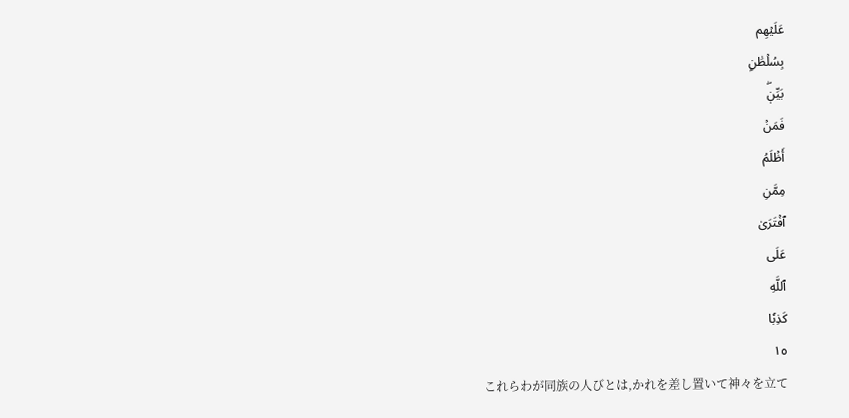عَلَيۡهِم
بِسُلۡطَٰنِۭ
بَيِّنٖۖ
فَمَنۡ
أَظۡلَمُ
مِمَّنِ
ٱفۡتَرَىٰ
عَلَى
ٱللَّهِ
كَذِبٗا
١٥
これらわが同族の人びとは,かれを差し置いて神々を立て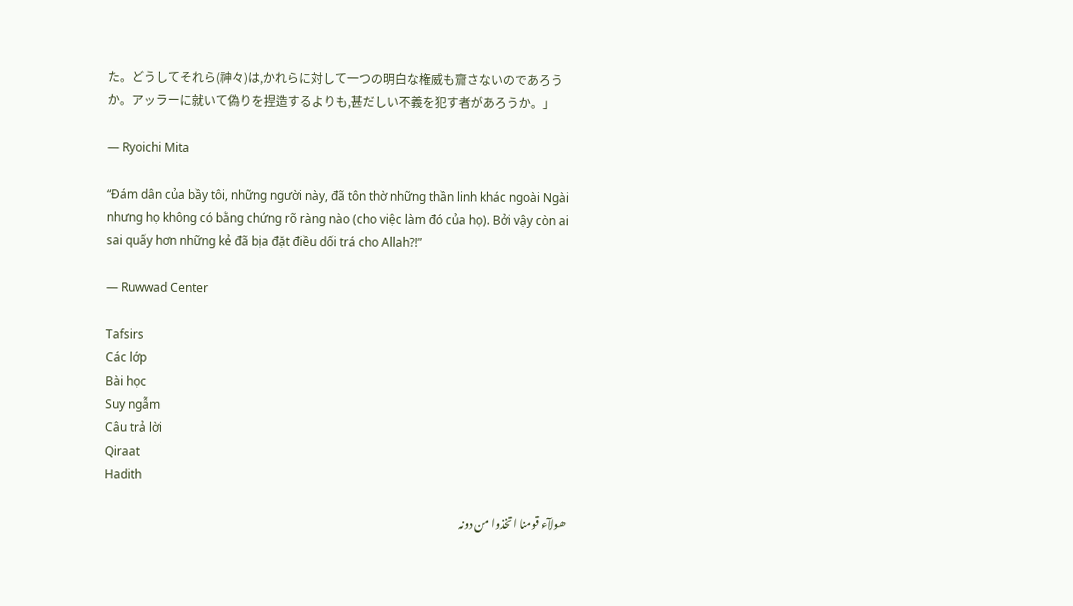た。どうしてそれら(神々)は,かれらに対して一つの明白な権威も齎さないのであろうか。アッラーに就いて偽りを捏造するよりも,甚だしい不義を犯す者があろうか。」

— Ryoichi Mita

“Đám dân của bầy tôi, những người này, đã tôn thờ những thần linh khác ngoài Ngài nhưng họ không có bằng chứng rõ ràng nào (cho việc làm đó của họ). Bởi vậy còn ai sai quấy hơn những kẻ đã bịa đặt điều dối trá cho Allah?!”

— Ruwwad Center

Tafsirs
Các lớp
Bài học
Suy ngẫm
Câu trả lời
Qiraat
Hadith

ھولآء قومنا اتخذوا من دونہ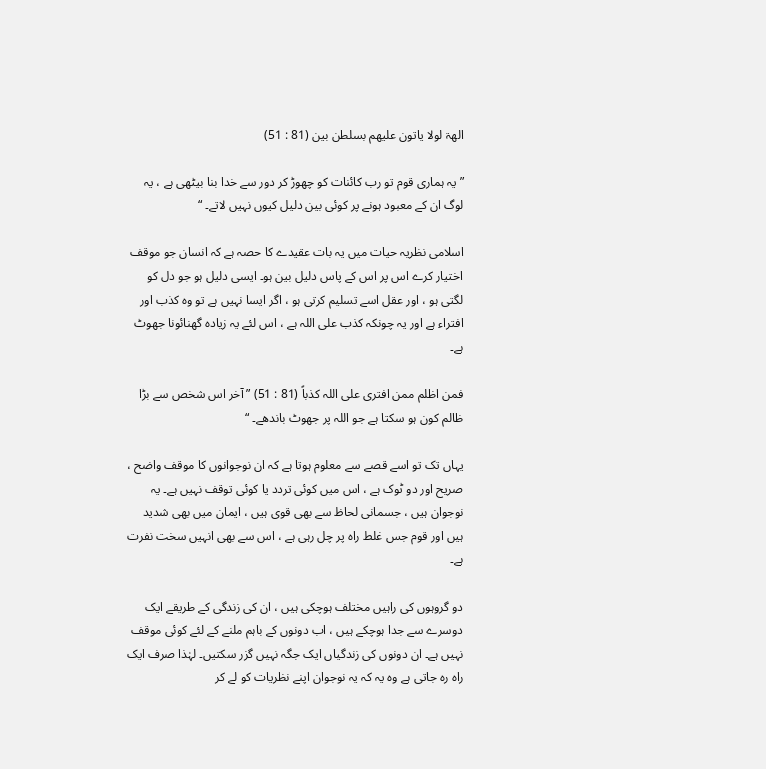الھۃ لولا یاتون علیھم بسلطن بین (81 : 51)

” یہ ہماری قوم تو رب کائنات کو چھوڑ کر دور سے خدا بنا بیٹھی ہے ، یہ لوگ ان کے معبود ہونے پر کوئی بین دلیل کیوں نہیں لاتے۔ “

اسلامی نظریہ حیات میں یہ بات عقیدے کا حصہ ہے کہ انسان جو موقف اختیار کرے اس پر اس کے پاس دلیل بین ہو۔ ایسی دلیل ہو جو دل کو لگتی ہو ، اور عقل اسے تسلیم کرتی ہو ، اگر ایسا نہیں ہے تو وہ کذب اور افتراء ہے اور یہ چونکہ کذب علی اللہ ہے ، اس لئے یہ زیادہ گھنائونا جھوٹ ہے۔

فمن اظلم ممن افتری علی اللہ کذباً (81 : 51) ” آخر اس شخص سے بڑا ظالم کون ہو سکتا ہے جو اللہ پر جھوٹ باندھے۔ “

یہاں تک تو اسے قصے سے معلوم ہوتا ہے کہ ان نوجوانوں کا موقف واضح ، صریح اور دو ٹوک ہے ، اس میں کوئی تردد یا کوئی توقف نہیں ہے۔ یہ نوجوان ہیں ، جسمانی لحاظ سے بھی قوی ہیں ، ایمان میں بھی شدید ہیں اور قوم جس غلط راہ پر چل رہی ہے ، اس سے بھی انہیں سخت نفرت ہے۔

دو گروہوں کی راہیں مختلف ہوچکی ہیں ، ان کی زندگی کے طریقے ایک دوسرے سے جدا ہوچکے ہیں ، اب دونوں کے باہم ملنے کے لئے کوئی موقف نہیں ہے۔ ان دونوں کی زندگیاں ایک جگہ نہیں گزر سکتیں۔ لہٰذا صرف ایک راہ رہ جاتی ہے وہ یہ کہ یہ نوجوان اپنے نظریات کو لے کر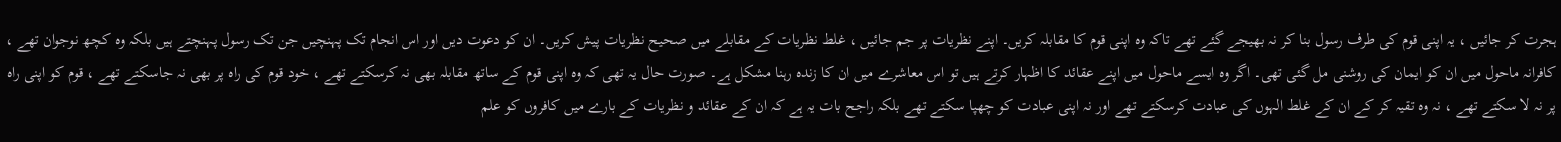ہجرت کر جائیں ، یہ اپنی قوم کی طرف رسول بنا کر نہ بھیجے گئے تھے تاکہ وہ اپنی قوم کا مقابلہ کریں۔ اپنے نظریات پر جم جائیں ، غلط نظریات کے مقابلے میں صحیح نظریات پیش کریں۔ ان کو دعوت دیں اور اس انجام تک پہنچیں جن تک رسول پہنچتے ہیں بلکہ وہ کچھ نوجوان تھے ، کافرانہ ماحول میں ان کو ایمان کی روشنی مل گئی تھی۔ اگر وہ ایسے ماحول میں اپنے عقائد کا اظہار کرتے ہیں تو اس معاشرے میں ان کا زندہ رہنا مشکل ہے۔ صورت حال یہ تھی کہ وہ اپنی قوم کے ساتھ مقابلہ بھی نہ کرسکتے تھے ، خود قوم کی راہ پر بھی نہ جاسکتے تھے ، قوم کو اپنی راہ پر نہ لا سکتے تھے ، نہ وہ تقیہ کر کے ان کے غلط الہوں کی عبادت کرسکتے تھے اور نہ اپنی عبادت کو چھپا سکتے تھے بلکہ راجح بات یہ ہے کہ ان کے عقائد و نظریات کے بارے میں کافروں کو علم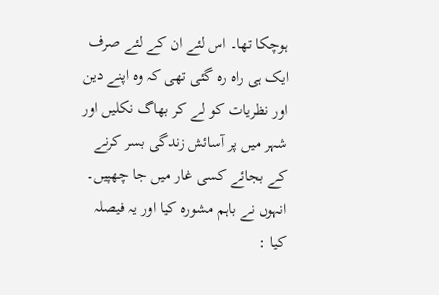ہوچکا تھا۔ اس لئے ان کے لئے صرف ایک ہی راہ رہ گئی تھی کہ وہ اپنے دین اور نظریات کو لے کر بھاگ نکلیں اور شہر میں پر آسائش زندگی بسر کرنے کے بجائے کسی غار میں جا چھپیں۔ انہوں نے باہم مشورہ کیا اور یہ فیصلہ کیا :